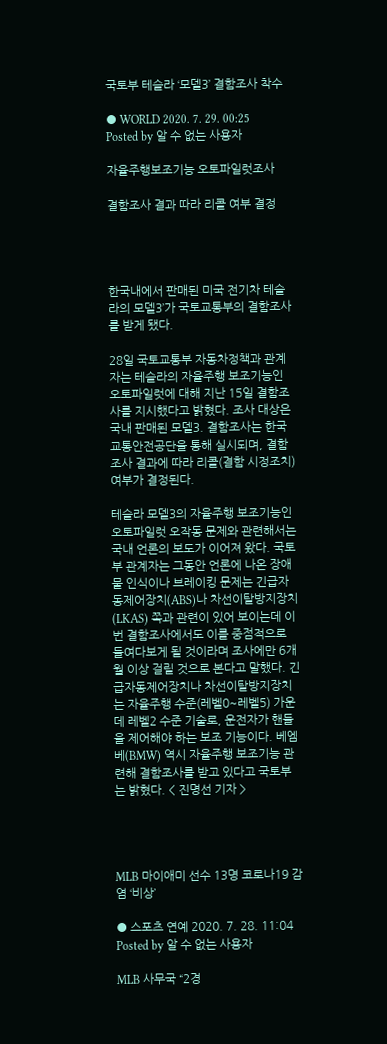국토부 테슬라 ‘모델3’ 결함조사 착수

● WORLD 2020. 7. 29. 00:25 Posted by 알 수 없는 사용자

자율주행보조기능 오토파일럿조사

결함조사 결과 따라 리콜 여부 결정




한국내에서 판매된 미국 전기차 테슬라의 모델3’가 국토교통부의 결함조사를 받게 됐다.

28일 국토교통부 자동차정책과 관계자는 테슬라의 자율주행 보조기능인 오토파일럿에 대해 지난 15일 결함조사를 지시했다고 밝혔다. 조사 대상은 국내 판매된 모델3. 결함조사는 한국교통안전공단을 통해 실시되며, 결함조사 결과에 따라 리콜(결함 시정조치) 여부가 결정된다.

테슬라 모델3의 자율주행 보조기능인 오토파일럿 오작동 문제와 관련해서는 국내 언론의 보도가 이어져 왔다. 국토부 관계자는 그동안 언론에 나온 장애물 인식이나 브레이킹 문제는 긴급자동제어장치(ABS)나 차선이탈방지장치(LKAS) 쪽과 관련이 있어 보이는데 이번 결함조사에서도 이를 중점적으로 들여다보게 될 것이라며 조사에만 6개월 이상 걸릴 것으로 본다고 말했다. 긴급자동제어장치나 차선이탈방지장치는 자율주행 수준(레벨0~레벨5) 가운데 레벨2 수준 기술로, 운전자가 핸들을 제어해야 하는 보조 기능이다. 베엠베(BMW) 역시 자율주행 보조기능 관련해 결함조사를 받고 있다고 국토부는 밝혔다. < 진명선 기자 >




MLB 마이애미 선수 13명 코로나19 감염 ‘비상’

● 스포츠 연예 2020. 7. 28. 11:04 Posted by 알 수 없는 사용자

MLB 사무국 “2경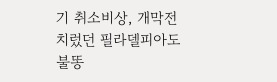기 취소비상, 개막전 치렀던 필라델피아도 불똥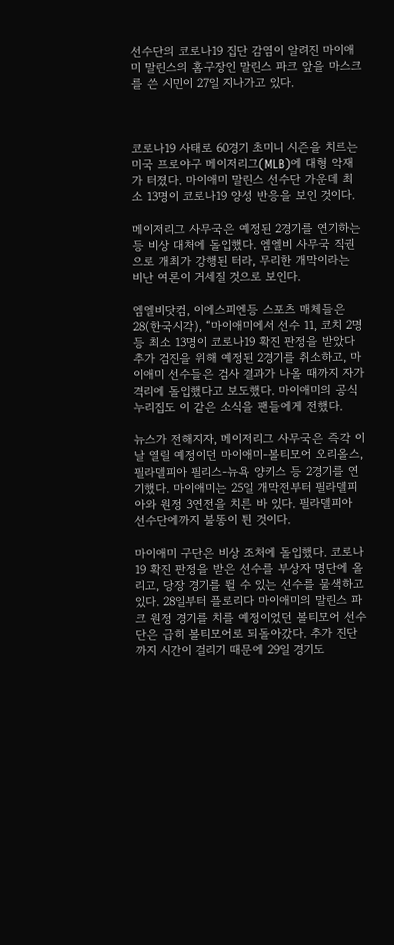선수단의 코로나19 집단 감염이 알려진 마이애미 말린스의 홈구장인 말린스 파크 앞을 마스크를 쓴 시민이 27일 지나가고 있다.



코로나19 사태로 60경기 초미니 시즌을 치르는 미국 프로야구 메이저리그(MLB)에 대형 악재가 터졌다. 마이애미 말린스 선수단 가운데 최소 13명이 코로나19 양성 반응을 보인 것이다.

메이저리그 사무국은 예정된 2경기를 연기하는 등 비상 대처에 돌입했다. 엠엘비 사무국 직권으로 개최가 강행된 터라, 무리한 개막이라는 비난 여론이 거세질 것으로 보인다.

엠엘비닷컴, 이에스피엔등 스포츠 매체들은 28(한국시각), “마이애미에서 선수 11, 코치 2명 등 최소 13명이 코로나19 확진 판정을 받았다추가 검진을 위해 예정된 2경기를 취소하고, 마이애미 선수들은 검사 결과가 나올 때까지 자가 격리에 돌입했다고 보도했다. 마이애미의 공식 누리집도 이 같은 소식을 팬들에게 전했다.

뉴스가 전해지자, 메이저리그 사무국은 즉각 이날 열릴 예정이던 마이애미-볼티모어 오리올스, 필라델피아 필리스-뉴욕 양키스 등 2경기를 연기했다. 마이애미는 25일 개막전부터 필라델피아와 원정 3연전을 치른 바 있다. 필라델피아 선수단에까지 불똥이 튄 것이다.

마이애미 구단은 비상 조처에 돌입했다. 코로나19 확진 판정을 받은 선수를 부상자 명단에 올리고, 당장 경기를 뛸 수 있는 선수를 물색하고 있다. 28일부터 플로리다 마이애미의 말린스 파크 원정 경기를 치를 예정이었던 볼티모어 선수단은 급히 볼티모어로 되돌아갔다. 추가 진단까지 시간이 걸리기 때문에 29일 경기도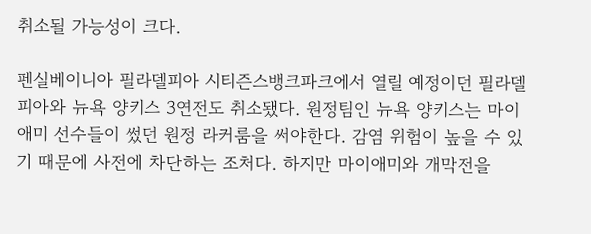취소될 가능성이 크다.

펜실베이니아 필라델피아 시티즌스뱅크파크에서 열릴 예정이던 필라델피아와 뉴욕 양키스 3연전도 취소됐다. 원정팀인 뉴욕 양키스는 마이애미 선수들이 썼던 원정 라커룸을 써야한다. 감염 위험이 높을 수 있기 때문에 사전에 차단하는 조처다. 하지만 마이애미와 개막전을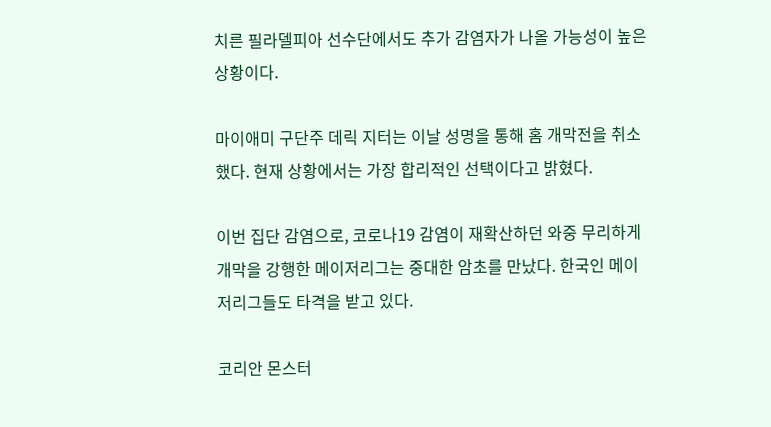치른 필라델피아 선수단에서도 추가 감염자가 나올 가능성이 높은 상황이다.

마이애미 구단주 데릭 지터는 이날 성명을 통해 홈 개막전을 취소했다. 현재 상황에서는 가장 합리적인 선택이다고 밝혔다.

이번 집단 감염으로, 코로나19 감염이 재확산하던 와중 무리하게 개막을 강행한 메이저리그는 중대한 암초를 만났다. 한국인 메이저리그들도 타격을 받고 있다.

코리안 몬스터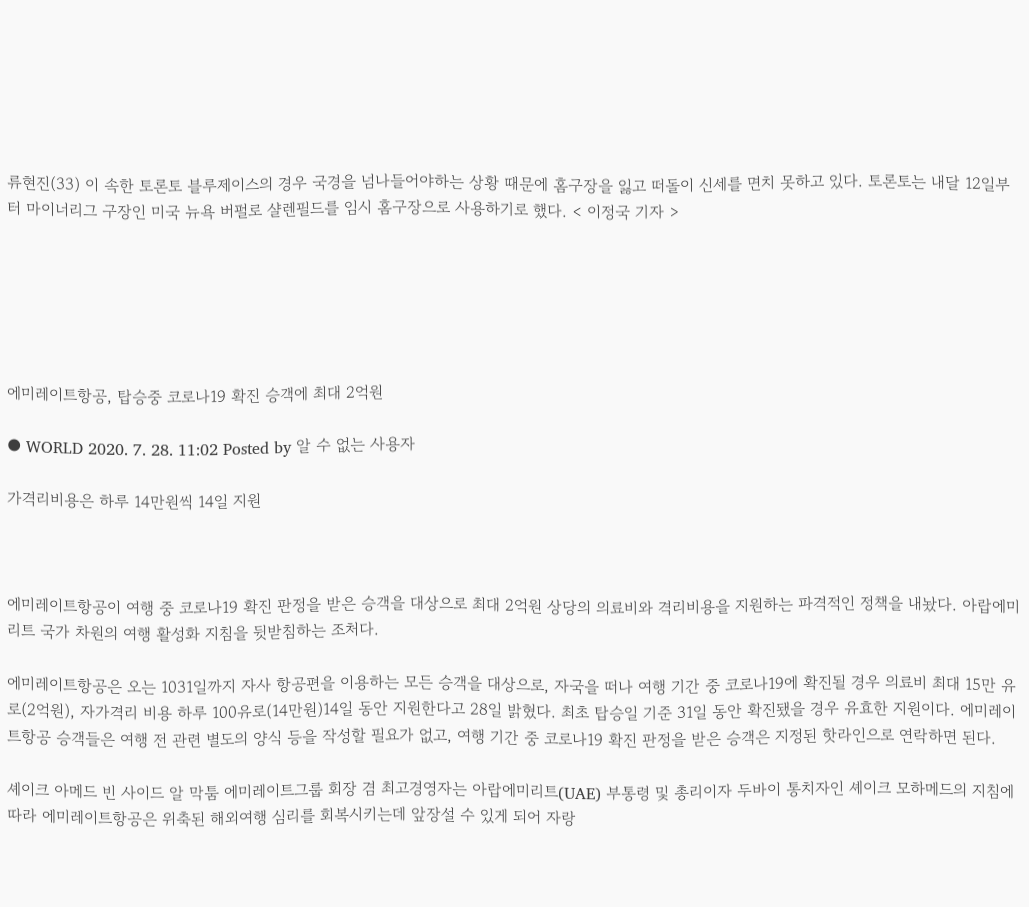류현진(33) 이 속한 토론토 블루제이스의 경우 국경을 넘나들어야하는 상황 때문에 홈구장을 잃고 떠돌이 신세를 면치 못하고 있다. 토론토는 내달 12일부터 마이너리그 구장인 미국 뉴욕 버펄로 샬렌필드를 임시 홈구장으로 사용하기로 했다. < 이정국 기자 >






에미레이트항공, 탑승중 코로나19 확진 승객에 최대 2억원

● WORLD 2020. 7. 28. 11:02 Posted by 알 수 없는 사용자

가격리비용은 하루 14만원씩 14일 지원



에미레이트항공이 여행 중 코로나19 확진 판정을 받은 승객을 대상으로 최대 2억원 상당의 의료비와 격리비용을 지원하는 파격적인 정책을 내놨다. 아랍에미리트 국가 차원의 여행 활성화 지침을 뒷받침하는 조처다.

에미레이트항공은 오는 1031일까지 자사 항공편을 이용하는 모든 승객을 대상으로, 자국을 떠나 여행 기간 중 코로나19에 확진될 경우 의료비 최대 15만 유로(2억원), 자가격리 비용 하루 100유로(14만원)14일 동안 지원한다고 28일 밝혔다. 최초 탑승일 기준 31일 동안 확진됐을 경우 유효한 지원이다. 에미레이트항공 승객들은 여행 전 관련 별도의 양식 등을 작성할 필요가 없고, 여행 기간 중 코로나19 확진 판정을 받은 승객은 지정된 핫라인으로 연락하면 된다.

셰이크 아메드 빈 사이드 알 막툼 에미레이트그룹 회장 겸 최고경영자는 아랍에미리트(UAE) 부통령 및 총리이자 두바이 통치자인 셰이크 모하메드의 지침에 따라 에미레이트항공은 위축된 해외여행 심리를 회복시키는데 앞장설 수 있게 되어 자랑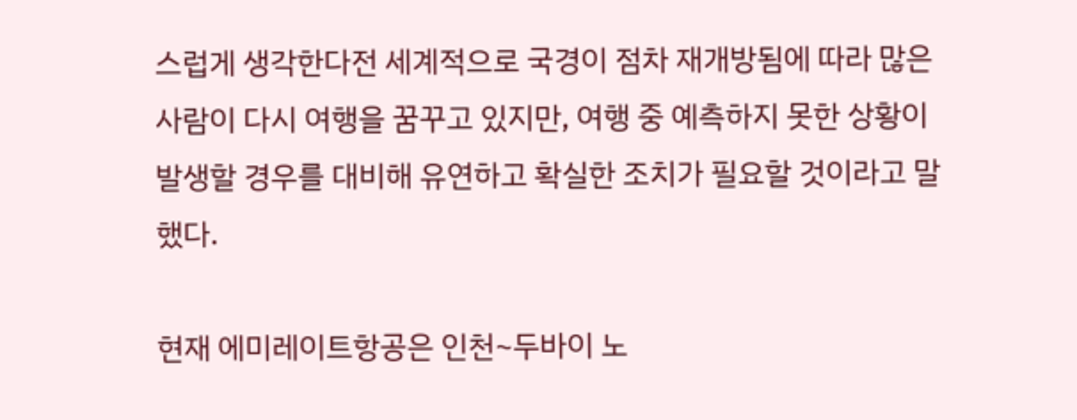스럽게 생각한다전 세계적으로 국경이 점차 재개방됨에 따라 많은 사람이 다시 여행을 꿈꾸고 있지만, 여행 중 예측하지 못한 상황이 발생할 경우를 대비해 유연하고 확실한 조치가 필요할 것이라고 말했다.

현재 에미레이트항공은 인천~두바이 노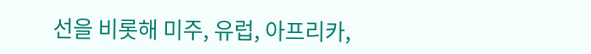선을 비롯해 미주, 유럽, 아프리카,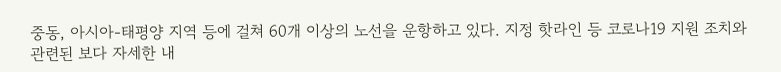중동, 아시아-태평양 지역 등에 걸쳐 60개 이상의 노선을 운항하고 있다. 지정 핫라인 등 코로나19 지원 조치와 관련된 보다 자세한 내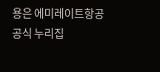용은 에미레이트항공 공식 누리집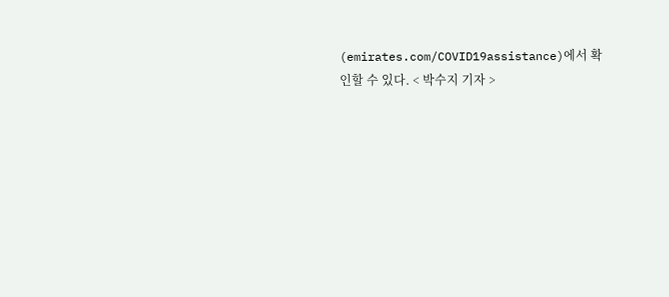(emirates.com/COVID19assistance)에서 확인할 수 있다. < 박수지 기자 >